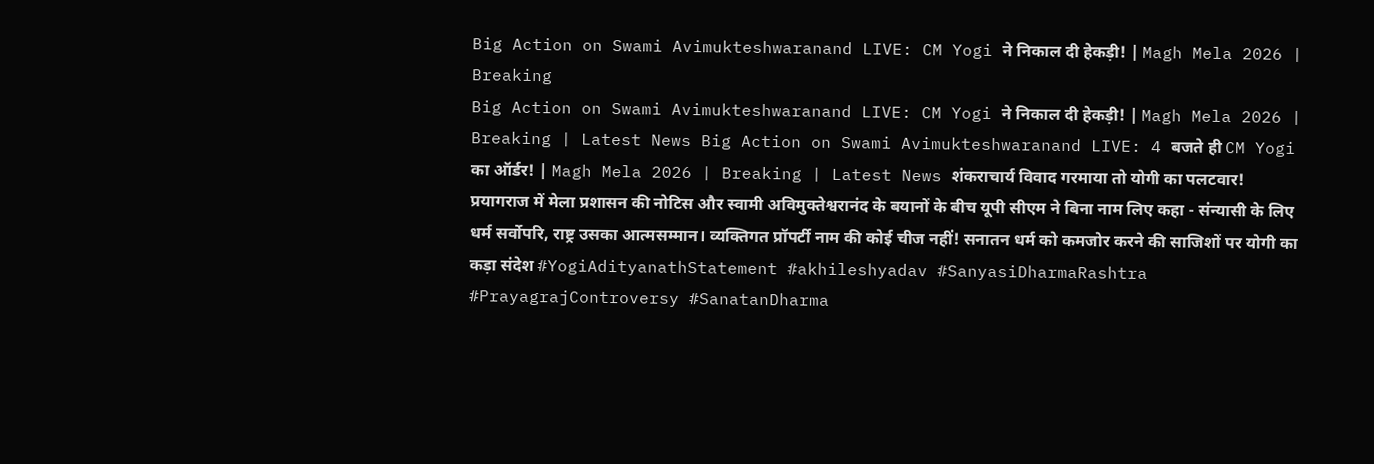Big Action on Swami Avimukteshwaranand LIVE: CM Yogi ने निकाल दी हेकड़ी! | Magh Mela 2026 | Breaking
Big Action on Swami Avimukteshwaranand LIVE: CM Yogi ने निकाल दी हेकड़ी! | Magh Mela 2026 | Breaking | Latest News Big Action on Swami Avimukteshwaranand LIVE: 4 बजते ही CM Yogi का ऑर्डर! | Magh Mela 2026 | Breaking | Latest News शंकराचार्य विवाद गरमाया तो योगी का पलटवार! प्रयागराज में मेला प्रशासन की नोटिस और स्वामी अविमुक्तेश्वरानंद के बयानों के बीच यूपी सीएम ने बिना नाम लिए कहा - संन्यासी के लिए धर्म सर्वोपरि, राष्ट्र उसका आत्मसम्मान। व्यक्तिगत प्रॉपर्टी नाम की कोई चीज नहीं! सनातन धर्म को कमजोर करने की साजिशों पर योगी का कड़ा संदेश #YogiAdityanathStatement #akhileshyadav #SanyasiDharmaRashtra #PrayagrajControversy #SanatanDharma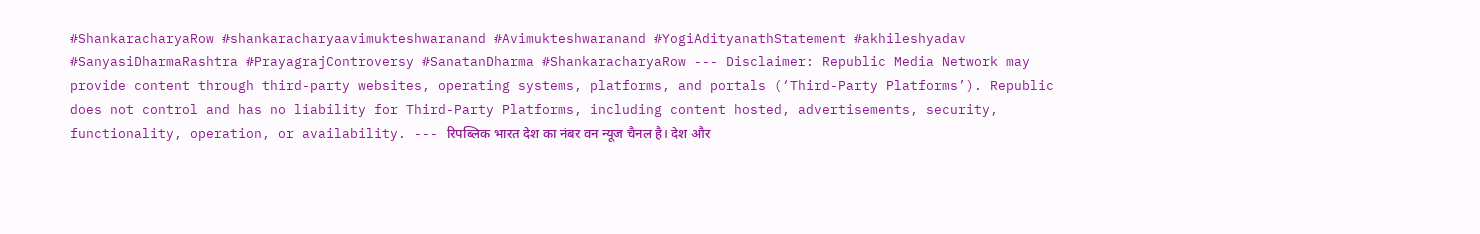#ShankaracharyaRow #shankaracharyaavimukteshwaranand #Avimukteshwaranand #YogiAdityanathStatement #akhileshyadav #SanyasiDharmaRashtra #PrayagrajControversy #SanatanDharma #ShankaracharyaRow --- Disclaimer: Republic Media Network may provide content through third-party websites, operating systems, platforms, and portals (‘Third-Party Platforms’). Republic does not control and has no liability for Third-Party Platforms, including content hosted, advertisements, security, functionality, operation, or availability. --- रिपब्लिक भारत देश का नंबर वन न्यूज चैनल है। देश और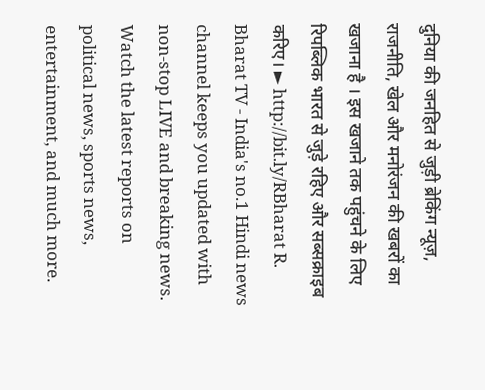दुनिया की जनहित से जुड़ी ब्रेकिंग न्यूज़, राजनीति, खेल और मनोरंजन की खबरों का खजाना है । इस खजाने तक पहुंचने के लिए रिपब्लिक भारत से जुड़े रहिए और सब्सक्राइब करिए। ► http://bit.ly/RBharat R. Bharat TV - India's no.1 Hindi news channel keeps you updated with non-stop LIVE and breaking news. Watch the latest reports on political news, sports news, entertainment, and much more.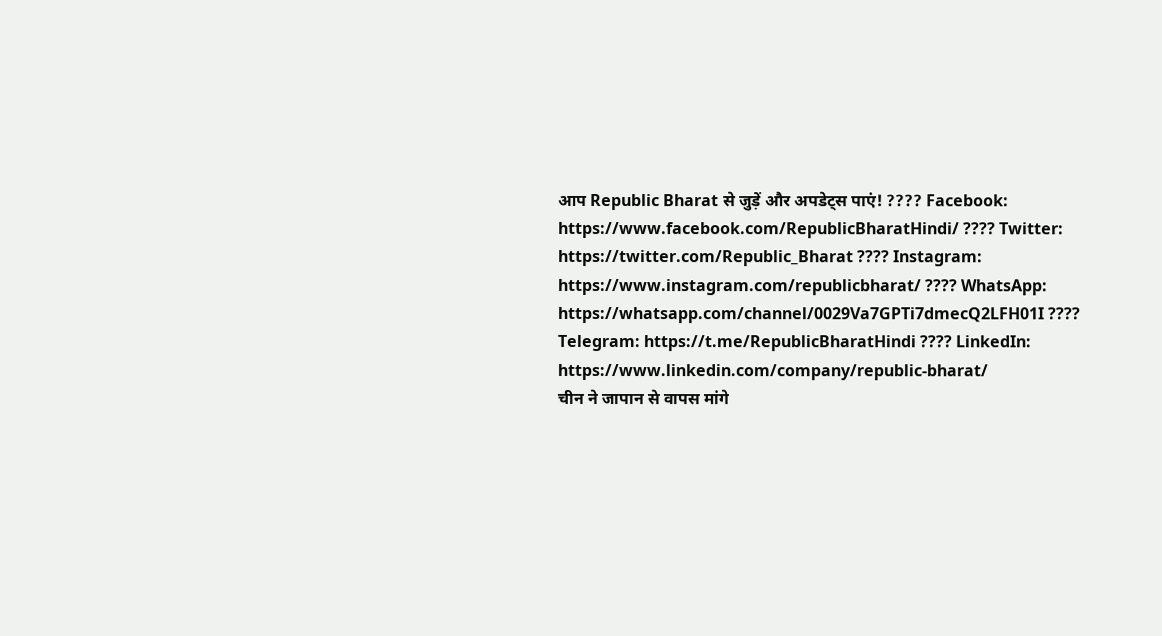आप Republic Bharat से जुड़ें और अपडेट्स पाएं! ???? Facebook: https://www.facebook.com/RepublicBharatHindi/ ???? Twitter: https://twitter.com/Republic_Bharat ???? Instagram: https://www.instagram.com/republicbharat/ ???? WhatsApp: https://whatsapp.com/channel/0029Va7GPTi7dmecQ2LFH01I ???? Telegram: https://t.me/RepublicBharatHindi ???? LinkedIn: https://www.linkedin.com/company/republic-bharat/
चीन ने जापान से वापस मांगे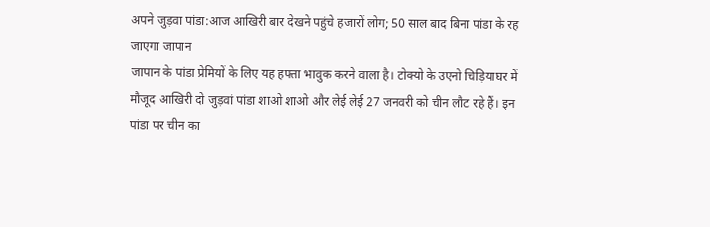अपने जुड़वा पांडा:आज आखिरी बार देखने पहुंचे हजारों लोग; 50 साल बाद बिना पांडा के रह जाएगा जापान
जापान के पांडा प्रेमियों के लिए यह हफ्ता भावुक करने वाला है। टोक्यो के उएनो चिड़ियाघर में मौजूद आखिरी दो जुड़वां पांडा शाओ शाओ और लेई लेई 27 जनवरी को चीन लौट रहे हैं। इन पांडा पर चीन का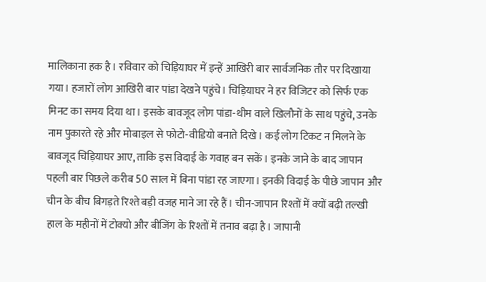मालिकाना हक है। रविवार को चिड़ियाघर में इन्हें आखिरी बार सार्वजनिक तौर पर दिखाया गया। हजारों लोग आखिरी बार पांडा देखने पहुंचे। चिड़ियाघर ने हर विजिटर को सिर्फ एक मिनट का समय दिया था। इसके बावजूद लोग पांडा-थीम वाले खिलौनों के साथ पहुंचे, उनके नाम पुकारते रहे और मोबाइल से फोटो-वीडियो बनाते दिखे। कई लोग टिकट न मिलने के बावजूद चिड़ियाघर आए, ताकि इस विदाई के गवाह बन सकें। इनके जाने के बाद जापान पहली बार पिछले करीब 50 साल में बिना पांडा रह जाएगा। इनकी विदाई के पीछे जापान और चीन के बीच बिगड़ते रिश्ते बड़ी वजह माने जा रहे हैं। चीन-जापान रिश्तों में क्यों बढ़ी तल्खी हाल के महीनों में टोक्यो और बीजिंग के रिश्तों में तनाव बढ़ा है। जापानी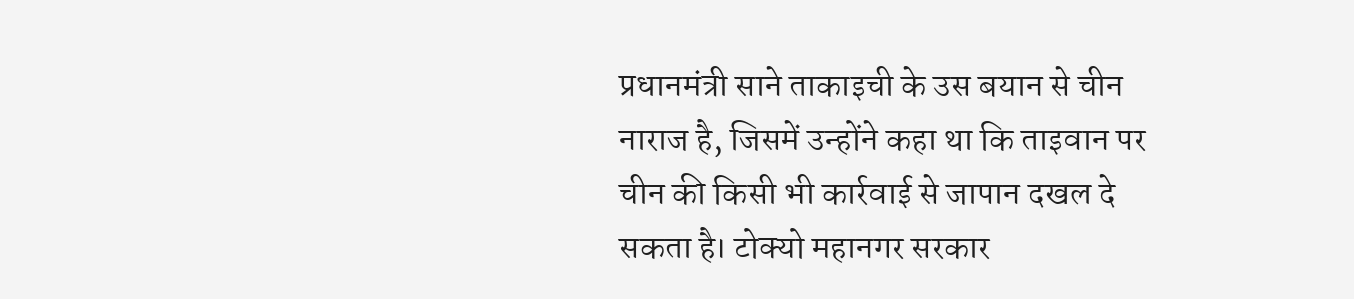प्रधानमंत्री साने ताकाइची के उस बयान से चीन नाराज है, जिसमें उन्होंने कहा था कि ताइवान पर चीन की किसी भी कार्रवाई से जापान दखल दे सकता है। टोक्यो महानगर सरकार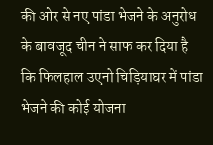की ओर से नए पांडा भेजने के अनुरोध के बावजूद चीन ने साफ कर दिया है कि फिलहाल उएनो चिड़ियाघर में पांडा भेजने की कोई योजना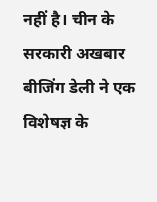नहीं है। चीन के सरकारी अखबार बीजिंग डेली ने एक विशेषज्ञ के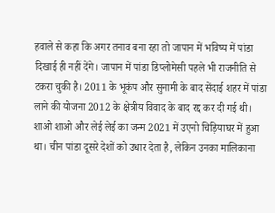हवाले से कहा कि अगर तनाव बना रहा तो जापान में भविष्य में पांडा दिखाई ही नहीं देंगे। जापान में पांडा डिप्लोमेसी पहले भी राजनीति से टकरा चुकी है। 2011 के भूकंप और सुनामी के बाद सेंदाई शहर में पांडा लाने की योजना 2012 के क्षेत्रीय विवाद के बाद रद्द कर दी गई थी। शाओ शाओ और लेई लेई का जन्म 2021 में उएनो चिड़ियाघर में हुआ था। चीन पांडा दूसरे देशों को उधार देता है, लेकिन उनका मालिकाना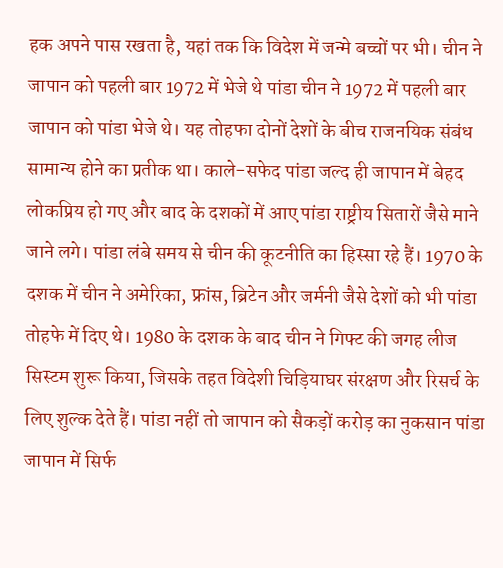हक अपने पास रखता है, यहां तक कि विदेश में जन्मे बच्चों पर भी। चीन ने जापान को पहली बार 1972 में भेजे थे पांडा चीन ने 1972 में पहली बार जापान को पांडा भेजे थे। यह तोहफा दोनों देशों के बीच राजनयिक संबंध सामान्य होने का प्रतीक था। काले-सफेद पांडा जल्द ही जापान में बेहद लोकप्रिय हो गए और बाद के दशकों में आए पांडा राष्ट्रीय सितारों जैसे माने जाने लगे। पांडा लंबे समय से चीन की कूटनीति का हिस्सा रहे हैं। 1970 के दशक में चीन ने अमेरिका, फ्रांस, ब्रिटेन और जर्मनी जैसे देशों को भी पांडा तोहफे में दिए थे। 1980 के दशक के बाद चीन ने गिफ्ट की जगह लीज सिस्टम शुरू किया, जिसके तहत विदेशी चिड़ियाघर संरक्षण और रिसर्च के लिए शुल्क देते हैं। पांडा नहीं तो जापान को सैकड़ों करोड़ का नुकसान पांडा जापान में सिर्फ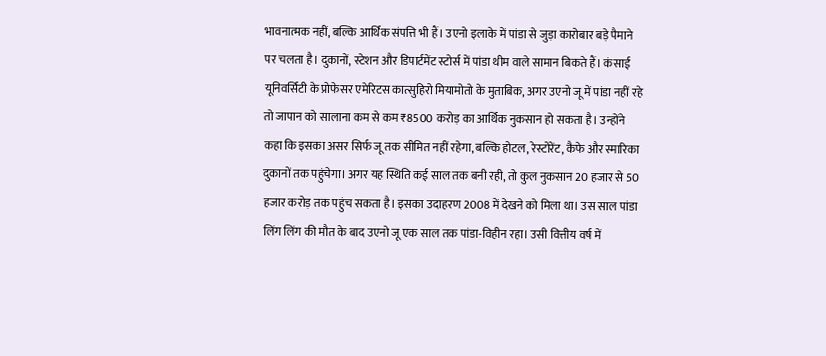भावनात्मक नहीं, बल्कि आर्थिक संपत्ति भी हैं। उएनो इलाके में पांडा से जुड़ा कारोबार बड़े पैमाने पर चलता है। दुकानों, स्टेशन और डिपार्टमेंट स्टोर्स में पांडा थीम वाले सामान बिकते हैं। कंसाई यूनिवर्सिटी के प्रोफेसर एमेरिटस कात्सुहिरो मियामोतो के मुताबिक, अगर उएनो जू में पांडा नहीं रहे तो जापान को सालाना कम से कम ₹8500 करोड़ का आर्थिक नुकसान हो सकता है। उन्होंने कहा कि इसका असर सिर्फ जू तक सीमित नहीं रहेगा, बल्कि होटल, रेस्टोरेंट, कैफे और स्मारिका दुकानों तक पहुंचेगा। अगर यह स्थिति कई साल तक बनी रही, तो कुल नुकसान 20 हजार से 50 हजार करोड़ तक पहुंच सकता है। इसका उदाहरण 2008 में देखने को मिला था। उस साल पांडा लिंग लिंग की मौत के बाद उएनो जू एक साल तक पांडा-विहीन रहा। उसी वित्तीय वर्ष में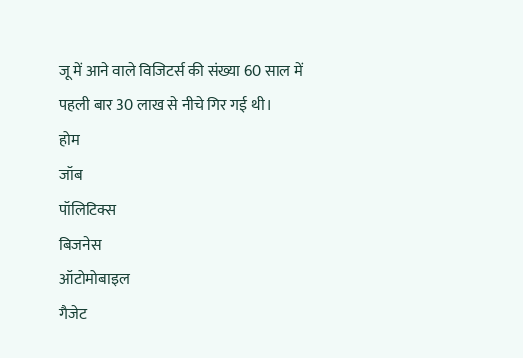जू में आने वाले विजिटर्स की संख्या 60 साल में पहली बार 30 लाख से नीचे गिर गई थी।
होम
जॉब
पॉलिटिक्स
बिजनेस
ऑटोमोबाइल
गैजेट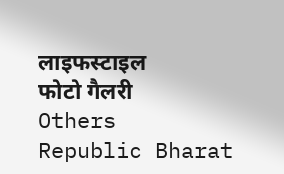लाइफस्टाइल
फोटो गैलरी
Others
Republic Bharat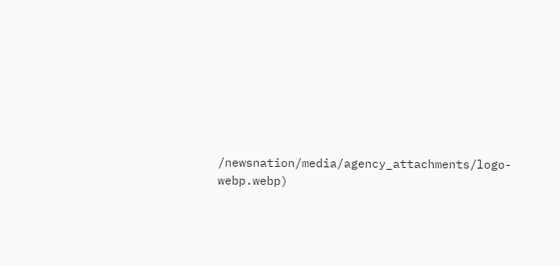/newsnation/media/agency_attachments/logo-webp.webp)